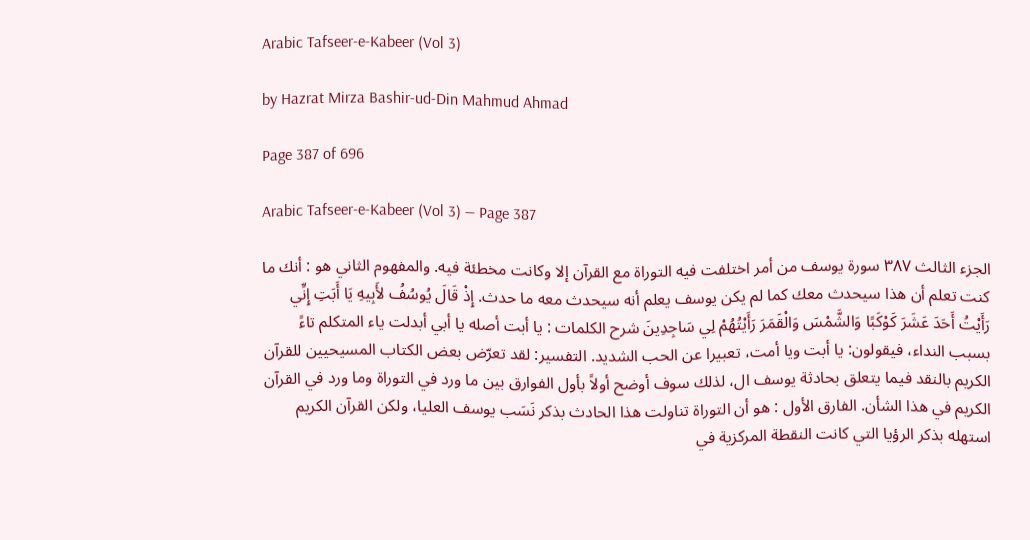Arabic Tafseer-e-Kabeer (Vol 3)

by Hazrat Mirza Bashir-ud-Din Mahmud Ahmad

Page 387 of 696

Arabic Tafseer-e-Kabeer (Vol 3) — Page 387

الجزء الثالث ۳۸۷ سورة يوسف من أمر اختلفت فيه التوراة مع القرآن إلا وكانت مخطئة فيه. والمفهوم الثاني هو : أنك ما كنت تعلم أن هذا سيحدث معك كما لم يكن يوسف يعلم أنه سيحدث معه ما حدث. إِذْ قَالَ يُوسُفُ لأَبِيهِ يَا أَبَتِ إِنِّي رَأَيْتُ أَحَدَ عَشَرَ كَوْكَبًا وَالشَّمْسَ وَالْقَمَرَ رَأَيْتُهُمْ لِي سَاجِدِينَ شرح الكلمات : يا أبت أصله يا أبي أبدلت ياء المتكلم تاءً بسبب النداء، فيقولون: يا أبت ويا أمت، تعبيرا عن الحب الشديد. التفسير: لقد تعرّض بعض الكتاب المسيحيين للقرآن الكريم بالنقد فيما يتعلق بحادثة يوسف ال، لذلك سوف أوضح أولاً بأول الفوارق بين ما ورد في التوراة وما ورد في القرآن الكريم في هذا الشأن. الفارق الأول : هو أن التوراة تناولت هذا الحادث بذكر نَسَب يوسف العليا، ولكن القرآن الكريم استهله بذكر الرؤيا التي كانت النقطة المركزية في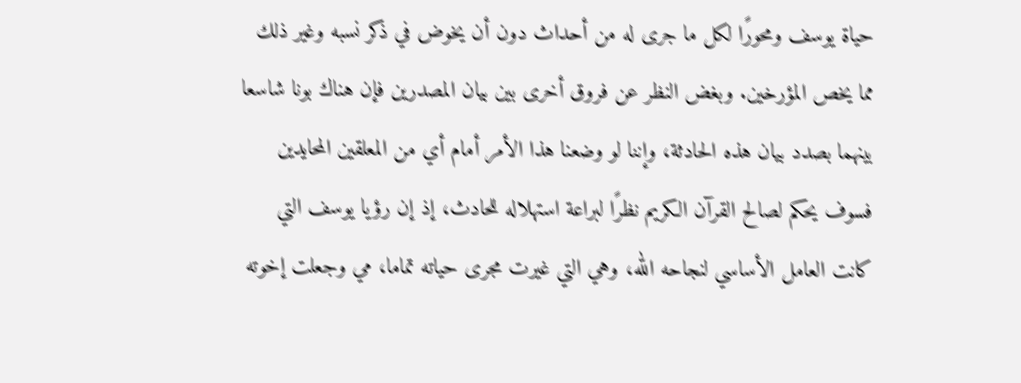حياة يوسف ومحورًا لكل ما جرى له من أحداث دون أن يخوض في ذكر نسبه وغير ذلك مما يخص المؤرخين. وبغض النظر عن فروق أخرى بين بيان المصدرين فإن هناك بونا شاسعا بينهما بصدد بيان هذه الحادثة، وإننا لو وضعنا هذا الأمر أمام أي من المعلقين المحايدين فسوف يحكم لصالح القرآن الكريم نظرًا لبراعة استهلاله للحادث، إذ إن رؤيا يوسف التي كانت العامل الأساسي لنجاحه الله، وهي التي غيرت مجرى حياته تماما، مي وجعلت إخوته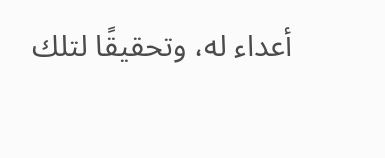أعداء له، وتحقيقًا لتلك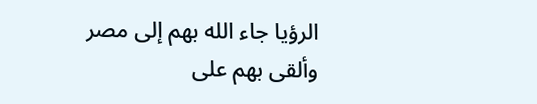الرؤيا جاء الله بهم إلى مصر وألقى بهم على